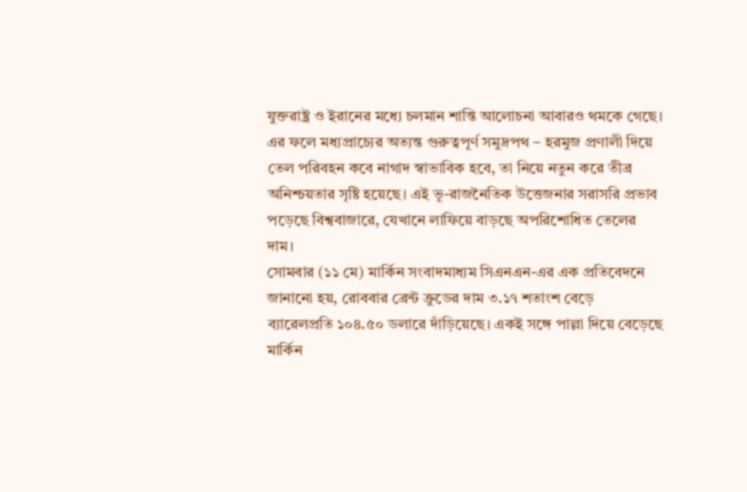যুক্তরাষ্ট্র ও ইরানের মধ্যে চলমান শান্তি আলোচনা আবারও থমকে গেছে। এর ফলে মধ্যপ্রাচ্যের অত্যন্ত গুরুত্বপূর্ণ সমুদ্রপথ – হরমুজ প্রণালী দিয়ে তেল পরিবহন কবে নাগাদ স্বাভাবিক হবে, তা নিয়ে নতুন করে তীব্র অনিশ্চয়তার সৃষ্টি হয়েছে। এই ভূ-রাজনৈতিক উত্তেজনার সরাসরি প্রভাব পড়েছে বিশ্ববাজারে, যেখানে লাফিয়ে বাড়ছে অপরিশোধিত তেলের দাম।
সোমবার (১১ মে) মার্কিন সংবাদমাধ্যম সিএনএন-এর এক প্রতিবেদনে জানানো হয়, রোববার ব্রেন্ট ক্রুডের দাম ৩.১৭ শতাংশ বেড়ে ব্যারেলপ্রতি ১০৪.৫০ ডলারে দাঁড়িয়েছে। একই সঙ্গে পাল্লা দিয়ে বেড়েছে মার্কিন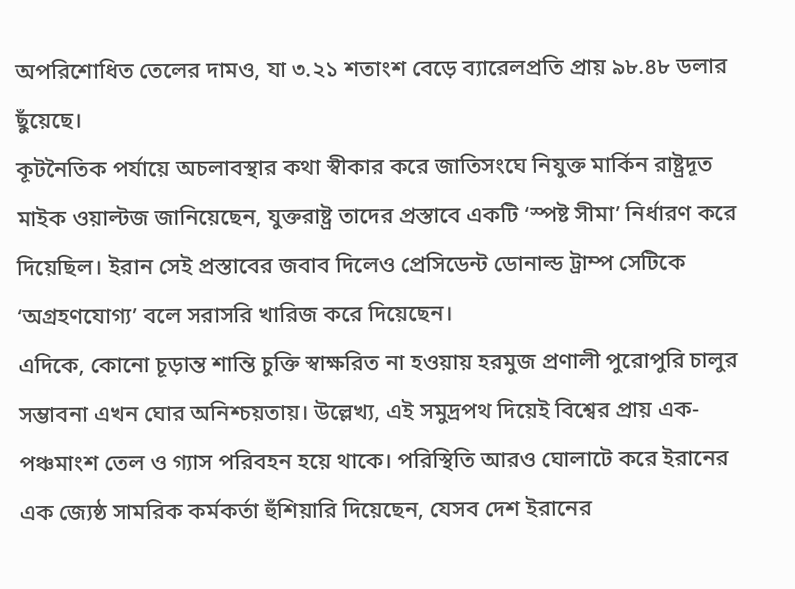অপরিশোধিত তেলের দামও, যা ৩.২১ শতাংশ বেড়ে ব্যারেলপ্রতি প্রায় ৯৮.৪৮ ডলার ছুঁয়েছে।
কূটনৈতিক পর্যায়ে অচলাবস্থার কথা স্বীকার করে জাতিসংঘে নিযুক্ত মার্কিন রাষ্ট্রদূত মাইক ওয়াল্টজ জানিয়েছেন, যুক্তরাষ্ট্র তাদের প্রস্তাবে একটি ‘স্পষ্ট সীমা’ নির্ধারণ করে দিয়েছিল। ইরান সেই প্রস্তাবের জবাব দিলেও প্রেসিডেন্ট ডোনাল্ড ট্রাম্প সেটিকে ‘অগ্রহণযোগ্য’ বলে সরাসরি খারিজ করে দিয়েছেন।
এদিকে, কোনো চূড়ান্ত শান্তি চুক্তি স্বাক্ষরিত না হওয়ায় হরমুজ প্রণালী পুরোপুরি চালুর সম্ভাবনা এখন ঘোর অনিশ্চয়তায়। উল্লেখ্য, এই সমুদ্রপথ দিয়েই বিশ্বের প্রায় এক-পঞ্চমাংশ তেল ও গ্যাস পরিবহন হয়ে থাকে। পরিস্থিতি আরও ঘোলাটে করে ইরানের এক জ্যেষ্ঠ সামরিক কর্মকর্তা হুঁশিয়ারি দিয়েছেন, যেসব দেশ ইরানের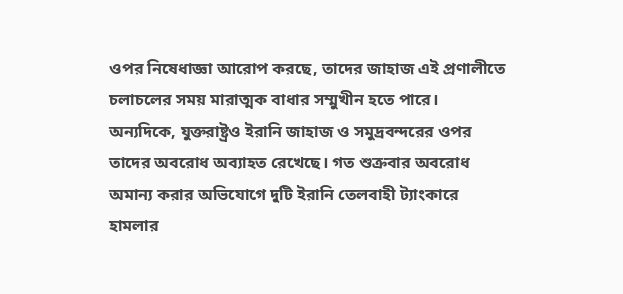ওপর নিষেধাজ্ঞা আরোপ করছে, তাদের জাহাজ এই প্রণালীতে চলাচলের সময় মারাত্মক বাধার সম্মুখীন হতে পারে।
অন্যদিকে, যুক্তরাষ্ট্রও ইরানি জাহাজ ও সমুদ্রবন্দরের ওপর তাদের অবরোধ অব্যাহত রেখেছে। গত শুক্রবার অবরোধ অমান্য করার অভিযোগে দুটি ইরানি তেলবাহী ট্যাংকারে হামলার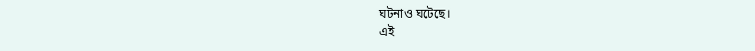ঘটনাও ঘটেছে।
এই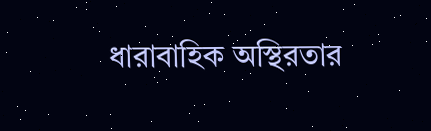ধারাবাহিক অস্থিরতার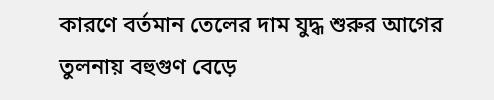কারণে বর্তমান তেলের দাম যুদ্ধ শুরুর আগের তুলনায় বহুগুণ বেড়ে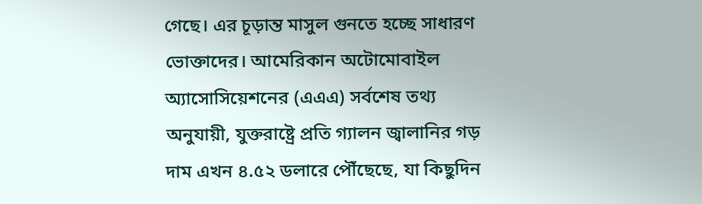গেছে। এর চূড়ান্ত মাসুল গুনতে হচ্ছে সাধারণ ভোক্তাদের। আমেরিকান অটোমোবাইল অ্যাসোসিয়েশনের (এএএ) সর্বশেষ তথ্য অনুযায়ী, যুক্তরাষ্ট্রে প্রতি গ্যালন জ্বালানির গড় দাম এখন ৪.৫২ ডলারে পৌঁছেছে, যা কিছুদিন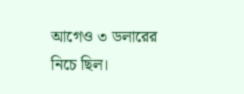আগেও ৩ ডলারের নিচে ছিল।